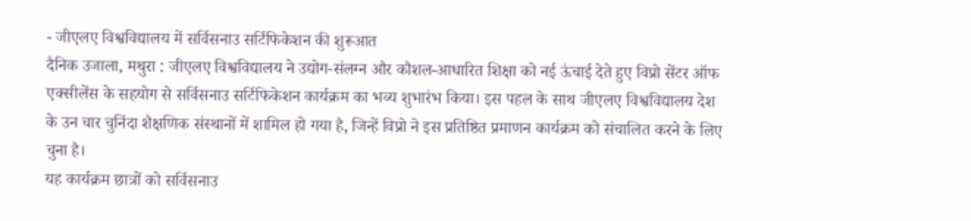- जीएलए विश्वविद्यालय में सर्विसनाउ सर्टिफिकेशन की शुरूआत
दैनिक उजाला, मथुरा : जीएलए विश्वविद्यालय ने उद्योग-संलग्न और कौशल-आधारित शिक्षा को नई ऊंचाई देते हुए विप्रो सेंटर ऑफ एक्सीलेंस के सहयोग से सर्विसनाउ सर्टिफिकेशन कार्यक्रम का भव्य शुभारंभ किया। इस पहल के साथ जीएलए विश्वविद्यालय देश के उन चार चुनिंदा शैक्षणिक संस्थानों में शामिल हो गया है, जिन्हें विप्रो ने इस प्रतिष्ठित प्रमाणन कार्यक्रम को संचालित करने के लिए चुना है।
यह कार्यक्रम छात्रों को सर्विसनाउ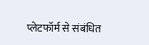प्लेटफॉर्म से संबंधित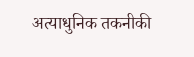अत्याधुनिक तकनीकी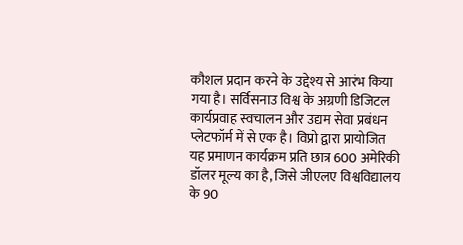कौशल प्रदान करने के उद्देश्य से आरंभ किया गया है। सर्विसनाउ विश्व के अग्रणी डिजिटल कार्यप्रवाह स्वचालन और उद्यम सेवा प्रबंधन प्लेटफॉर्म में से एक है। विप्रो द्वारा प्रायोजित यह प्रमाणन कार्यक्रम प्रति छात्र 600 अमेरिकी डॉलर मूल्य का है, जिसे जीएलए विश्वविद्यालय के 90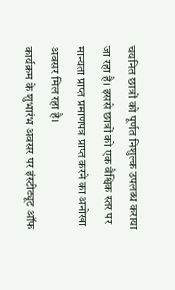चयनित छात्रों को पूर्णत निशुल्क उपलब्ध कराया जा रहा है। इससे छात्रों को एक वैश्विक स्तर पर मान्यता प्राप्त प्रमाणपत्र प्राप्त करने का अनोखा अवसर मिल रहा है।
कार्यक्रम के शुभारंभ अवसर पर इंस्टीट्यूट ऑफ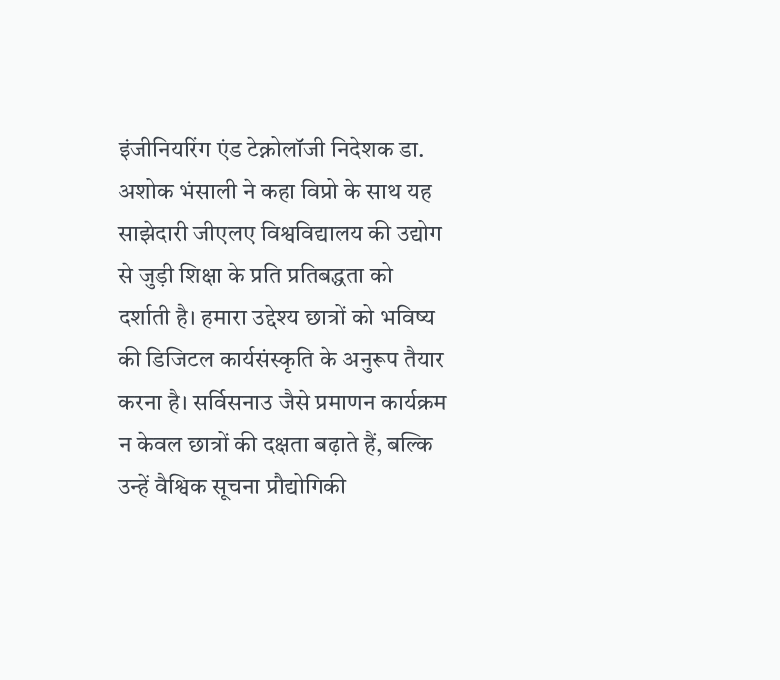इंजीनियरिंग एंड टेक्नोलॉजी निदेशक डा. अशोक भंसाली ने कहा विप्रो के साथ यह साझेदारी जीएलए विश्वविद्यालय की उद्योग से जुड़ी शिक्षा के प्रति प्रतिबद्धता को दर्शाती है। हमारा उद्देश्य छात्रों को भविष्य की डिजिटल कार्यसंस्कृति के अनुरूप तैयार करना है। सर्विसनाउ जैसे प्रमाणन कार्यक्रम न केवल छात्रों की दक्षता बढ़ाते हैं, बल्कि उन्हें वैश्विक सूचना प्रौद्योगिकी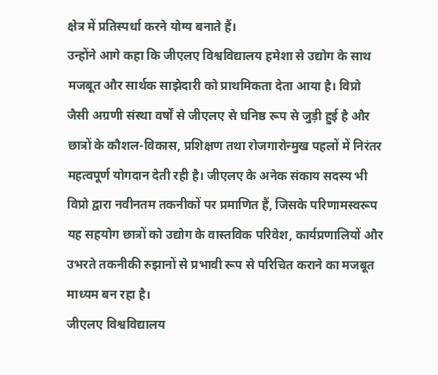क्षेत्र में प्रतिस्पर्धा करने योग्य बनाते हैं।
उन्होंने आगे कहा कि जीएलए विश्वविद्यालय हमेशा से उद्योग के साथ मजबूत और सार्थक साझेदारी को प्राथमिकता देता आया है। विप्रो जैसी अग्रणी संस्था वर्षों से जीएलए से घनिष्ठ रूप से जुड़ी हुई है और छात्रों के कौशल-विकास, प्रशिक्षण तथा रोजगारोन्मुख पहलों में निरंतर महत्वपूर्ण योगदान देती रही है। जीएलए के अनेक संकाय सदस्य भी विप्रो द्वारा नवीनतम तकनीकों पर प्रमाणित हैं, जिसके परिणामस्वरूप यह सहयोग छात्रों को उद्योग के वास्तविक परिवेश, कार्यप्रणालियों और उभरते तकनीकी रुझानों से प्रभावी रूप से परिचित कराने का मजबूत माध्यम बन रहा है।
जीएलए विश्वविद्यालय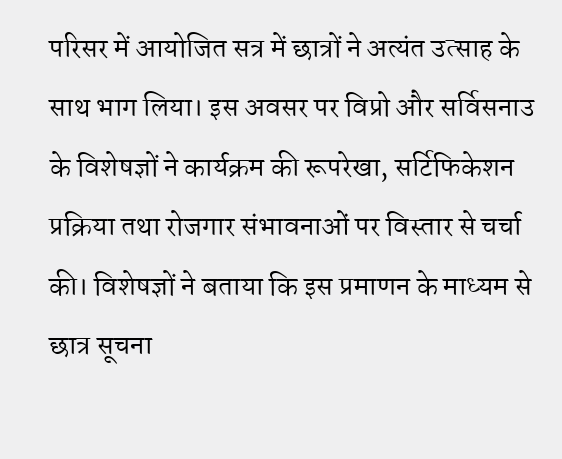परिसर में आयोजित सत्र में छात्रों ने अत्यंत उत्साह के साथ भाग लिया। इस अवसर पर विप्रो और सर्विसनाउ के विशेषज्ञों ने कार्यक्रम की रूपरेखा, सर्टिफिकेशन प्रक्रिया तथा रोजगार संभावनाओं पर विस्तार से चर्चा की। विशेषज्ञों ने बताया कि इस प्रमाणन के माध्यम से छात्र सूचना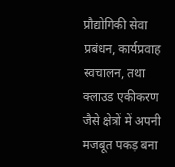प्रौद्योगिकी सेवा प्रबंधन, कार्यप्रवाह स्वचालन, तथा क्लाउड एकीकरण जैसे क्षेत्रों में अपनी मजबूत पकड़ बना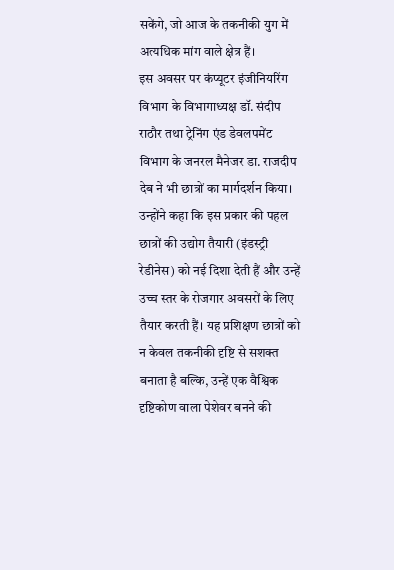सकेंगे, जो आज के तकनीकी युग में अत्यधिक मांग वाले क्षेत्र हैं।
इस अवसर पर कंप्यूटर इंजीनियरिंग विभाग के विभागाध्यक्ष डॉ. संदीप राठौर तथा ट्रेनिंग एंड डेवलपमेंट विभाग के जनरल मैनेजर डा. राजदीप देब ने भी छात्रों का मार्गदर्शन किया। उन्होंने कहा कि इस प्रकार की पहल छात्रों की उद्योग तैयारी (इंडस्ट्री रेडीनेस) को नई दिशा देती हैं और उन्हें उच्च स्तर के रोजगार अवसरों के लिए तैयार करती हैं। यह प्रशिक्षण छात्रों को न केवल तकनीकी दृष्टि से सशक्त बनाता है बल्कि, उन्हें एक वैश्विक दृष्टिकोण वाला पेशेवर बनने की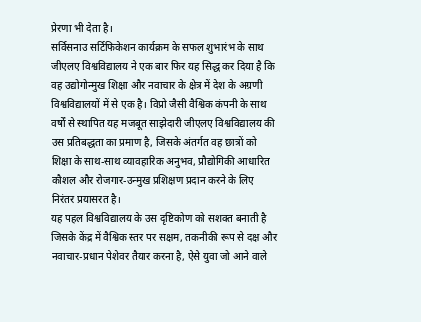प्रेरणा भी देता है।
सर्विसनाउ सर्टिफिकेशन कार्यक्रम के सफल शुभारंभ के साथ जीएलए विश्वविद्यालय ने एक बार फिर यह सिद्ध कर दिया है कि वह उद्योगोन्मुख शिक्षा और नवाचार के क्षेत्र में देश के अग्रणी विश्वविद्यालयों में से एक है। विप्रो जैसी वैश्विक कंपनी के साथ वर्षों से स्थापित यह मजबूत साझेदारी जीएलए विश्वविद्यालय की उस प्रतिबद्धता का प्रमाण है, जिसके अंतर्गत वह छात्रों को शिक्षा के साथ-साथ व्यावहारिक अनुभव, प्रौद्योगिकी आधारित कौशल और रोजगार-उन्मुख प्रशिक्षण प्रदान करने के लिए निरंतर प्रयासरत है।
यह पहल विश्वविद्यालय के उस दृष्टिकोण को सशक्त बनाती है जिसके केंद्र में वैश्विक स्तर पर सक्षम, तकनीकी रूप से दक्ष और नवाचार-प्रधान पेशेवर तैयार करना है, ऐसे युवा जो आने वाले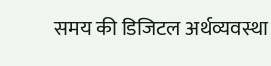समय की डिजिटल अर्थव्यवस्था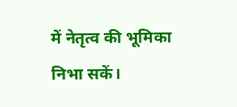में नेतृत्व की भूमिका निभा सकें।